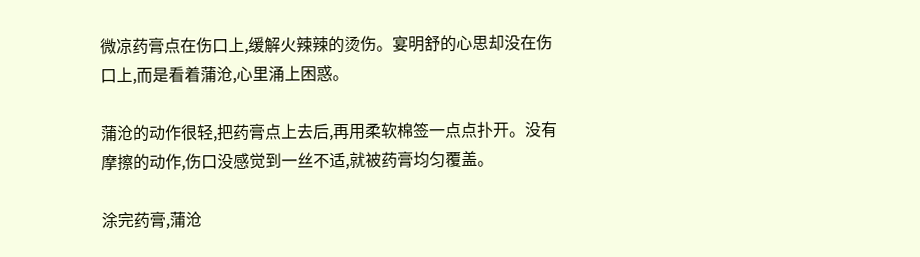微凉药膏点在伤口上,缓解火辣辣的烫伤。宴明舒的心思却没在伤口上,而是看着蒲沧,心里涌上困惑。

蒲沧的动作很轻,把药膏点上去后,再用柔软棉签一点点扑开。没有摩擦的动作,伤口没感觉到一丝不适,就被药膏均匀覆盖。

涂完药膏,蒲沧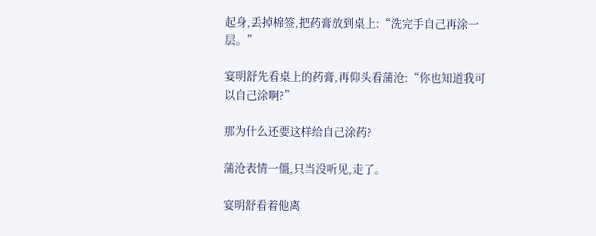起身,丢掉棉签,把药膏放到桌上:“洗完手自己再涂一层。”

宴明舒先看桌上的药膏,再仰头看蒲沧:“你也知道我可以自己涂啊?”

那为什么还要这样给自己涂药?

蒲沧表情一僵,只当没听见,走了。

宴明舒看着他离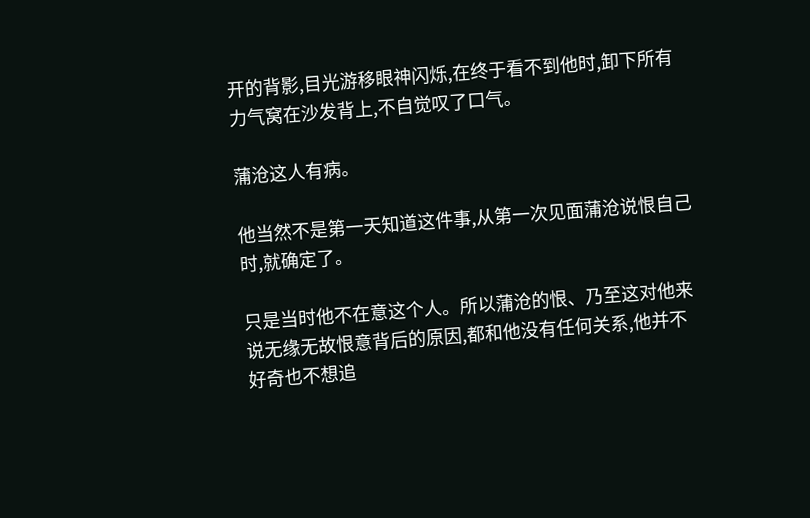开的背影,目光游移眼神闪烁,在终于看不到他时,卸下所有力气窝在沙发背上,不自觉叹了口气。

蒲沧这人有病。

他当然不是第一天知道这件事,从第一次见面蒲沧说恨自己时,就确定了。

只是当时他不在意这个人。所以蒲沧的恨、乃至这对他来说无缘无故恨意背后的原因,都和他没有任何关系,他并不好奇也不想追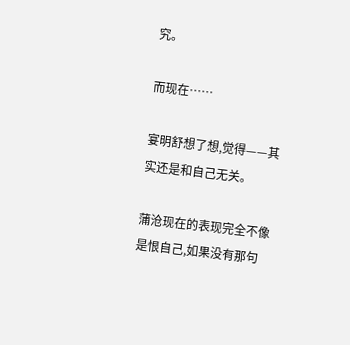究。

而现在……

宴明舒想了想,觉得——其实还是和自己无关。

蒲沧现在的表现完全不像是恨自己,如果没有那句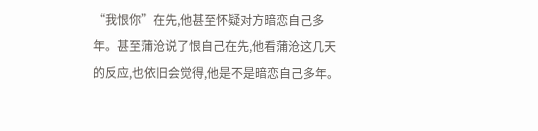“我恨你”在先,他甚至怀疑对方暗恋自己多年。甚至蒲沧说了恨自己在先,他看蒲沧这几天的反应,也依旧会觉得,他是不是暗恋自己多年。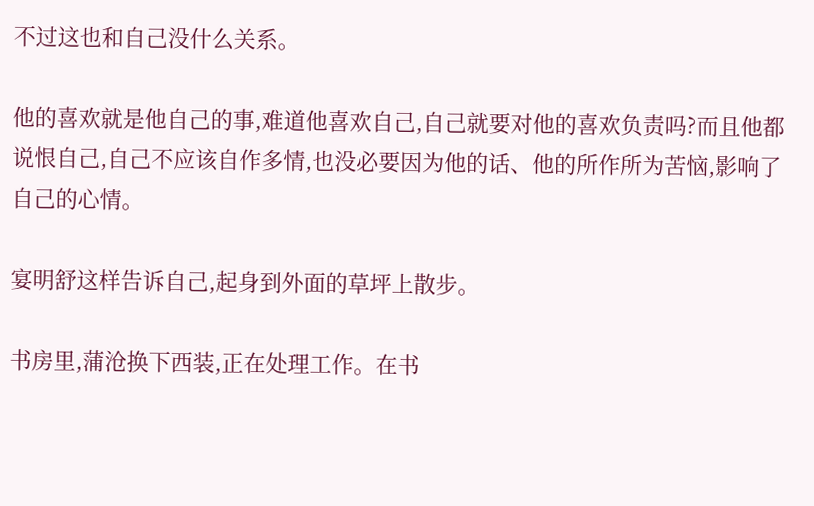不过这也和自己没什么关系。

他的喜欢就是他自己的事,难道他喜欢自己,自己就要对他的喜欢负责吗?而且他都说恨自己,自己不应该自作多情,也没必要因为他的话、他的所作所为苦恼,影响了自己的心情。

宴明舒这样告诉自己,起身到外面的草坪上散步。

书房里,蒲沧换下西装,正在处理工作。在书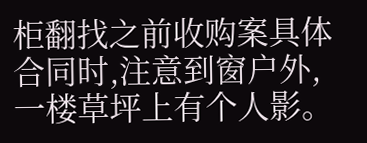柜翻找之前收购案具体合同时,注意到窗户外,一楼草坪上有个人影。